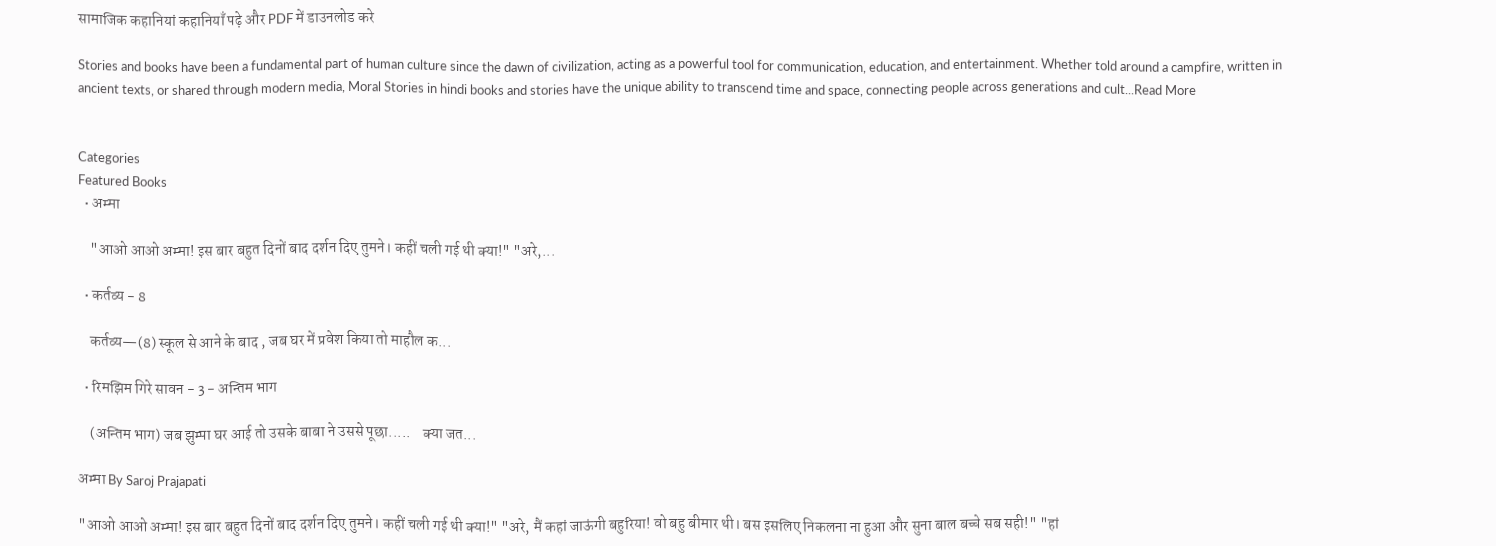सामाजिक कहानियां कहानियाँ पढ़े और PDF में डाउनलोड करे

Stories and books have been a fundamental part of human culture since the dawn of civilization, acting as a powerful tool for communication, education, and entertainment. Whether told around a campfire, written in ancient texts, or shared through modern media, Moral Stories in hindi books and stories have the unique ability to transcend time and space, connecting people across generations and cult...Read More


Categories
Featured Books
  • अम्मा

    "आओ आओ अम्मा! इस बार बहुत दिनों बाद दर्शन दिए तुमने। कहीं चली गई थी क्या!" "अरे,...

  • कर्तव्य - 8

    कर्तव्य—(8) स्कूल से आने के बाद , जब घर में प्रवेश किया तो माहौल क...

  • रिमझिम गिरे सावन - 3 - अन्तिम भाग

    (अन्तिम भाग) जब झुम्पा घर आई तो उसके बाबा ने उससे पूछा.....    क्या जत...

अम्मा By Saroj Prajapati

"आओ आओ अम्मा! इस बार बहुत दिनों बाद दर्शन दिए तुमने। कहीं चली गई थी क्या!" "अरे, मैं कहां जाऊंगी बहुरिया! वो बहु बीमार थी। बस इसलिए निकलना ना हुआ और सुना बाल बच्चे सब सही!" "हां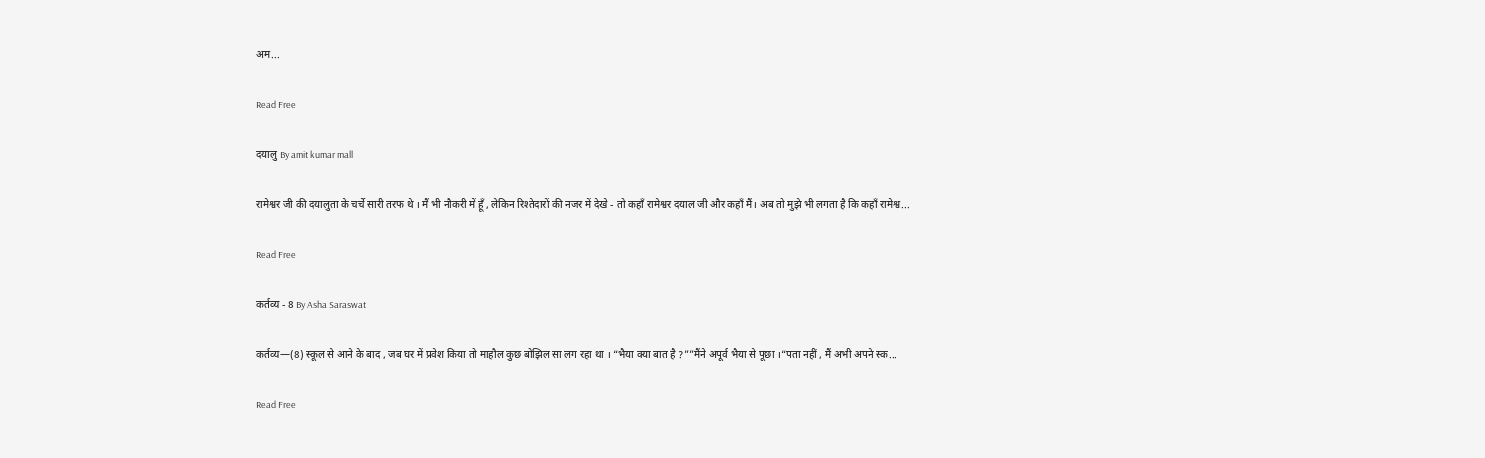अम...

Read Free

दयालु By amit kumar mall

रामेश्वर जी की दयालुता के चर्चे सारी तरफ थे । मैं भी नौकरी में हूँ , लेकिन रिश्तेदारों की नजर में देखे - तो कहाँ रामेश्वर दयाल जी और कहाँ मैं। अब तो मुझे भी लगता है कि कहाँ रामेश्व...

Read Free

कर्तव्य - 8 By Asha Saraswat

कर्तव्य—(8) स्कूल से आने के बाद , जब घर में प्रवेश किया तो माहौल कुछ बोझिल सा लग रहा था । “भैया क्या बात है ?””मैंने अपूर्व भैया से पूछा ।“पता नहीं , मैं अभी अपने स्क...

Read Free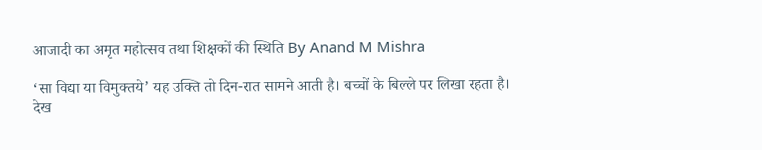आजादी का अमृत महोत्सव तथा शिक्षकों की स्थिति By Anand M Mishra

‘सा विद्या या विमुक्तये’ यह उक्ति तो दिन-रात सामने आती है। बच्चों के बिल्ले पर लिखा रहता है। देख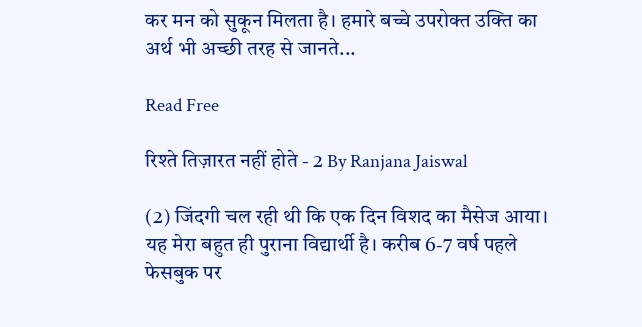कर मन को सुकून मिलता है। हमारे बच्चे उपरोक्त उक्ति का अर्थ भी अच्छी तरह से जानते...

Read Free

रिश्ते तिज़ारत नहीं होते - 2 By Ranjana Jaiswal

(2) जिंदगी चल रही थी कि एक दिन विशद का मैसेज आया। यह मेरा बहुत ही पुराना विद्यार्थी है। करीब 6-7 वर्ष पहले फेसबुक पर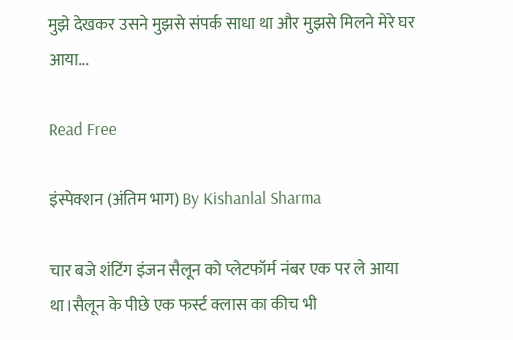मुझे देखकर उसने मुझसे संपर्क साधा था और मुझसे मिलने मेरे घर आया...

Read Free

इंस्पेक्शन (अंतिम भाग) By Kishanlal Sharma

चार बजे शंटिंग इंजन सैलून को प्लेटफॉर्म नंबर एक पर ले आया था।सैलून के पीछे एक फर्स्ट क्लास का कीच भी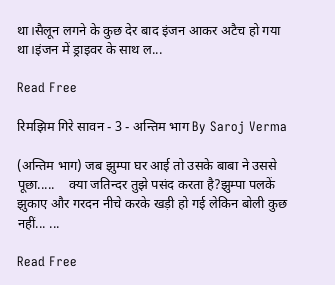था।सैलून लगने के कुछ देर बाद इंजन आकर अटैच हो गया था।इंजन में ड्राइवर के साथ ल...

Read Free

रिमझिम गिरे सावन - 3 - अन्तिम भाग By Saroj Verma

(अन्तिम भाग) जब झुम्पा घर आई तो उसके बाबा ने उससे पूछा.....    क्या जतिन्दर तुझे पसंद करता है?झुम्पा पलकें झुकाए और गरदन नीचे करके खड़ी हो गई लेकिन बोली कुछ नहीं... ...

Read Free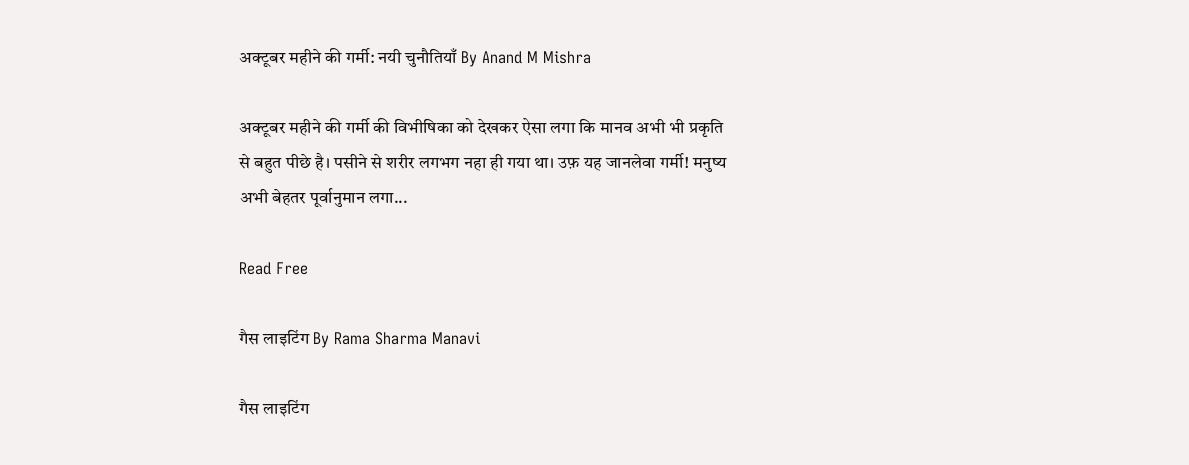अक्टूबर महीने की गर्मी: नयी चुनौतियाँ By Anand M Mishra

अक्टूबर महीने की गर्मी की विभीषिका को देखकर ऐसा लगा कि मानव अभी भी प्रकृति से बहुत पीछे है। पसीने से शरीर लगभग नहा ही गया था। उफ़ यह जानलेवा गर्मी! मनुष्य अभी बेहतर पूर्वानुमान लगा...

Read Free

गैस लाइटिंग By Rama Sharma Manavi

गैस लाइटिंग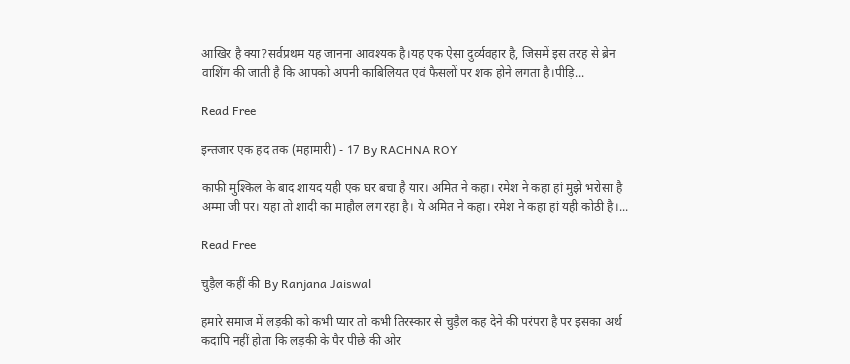आखिर है क्या?सर्वप्रथम यह जानना आवश्यक है।यह एक ऐसा दुर्व्यवहार है, जिसमें इस तरह से ब्रेन वाशिंग की जाती है कि आपको अपनी काबिलियत एवं फैसलों पर शक होने लगता है।पीड़ि...

Read Free

इन्तजार एक हद तक (महामारी) - 17 By RACHNA ROY

काफी मुश्किल के बाद शायद यही एक घर बचा है यार। अमित ने कहा। रमेश ने कहा हां मुझे भरोसा है अम्मा जी पर। यहा तो शादी का माहौल लग रहा है। ये अमित ने कहा। रमेश ने कहा हां यही कोठी है।...

Read Free

चुड़ैल कहीं की By Ranjana Jaiswal

हमारे समाज में लड़की को कभी प्यार तो कभी तिरस्कार से चुड़ैल कह देने की परंपरा है पर इसका अर्थ कदापि नहीं होता कि लड़की के पैर पीछे की ओर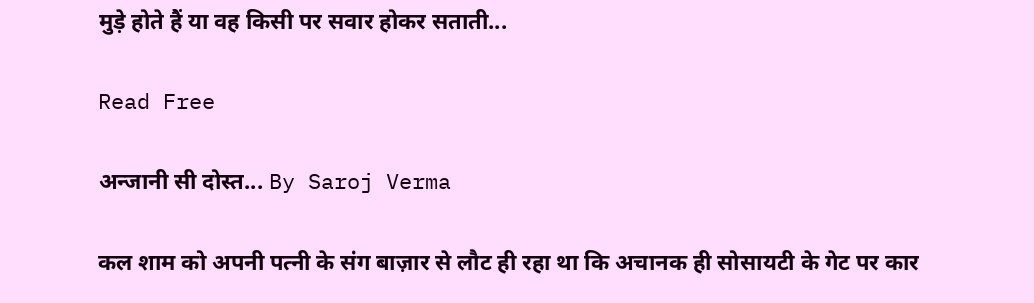मुड़े होते हैं या वह किसी पर सवार होकर सताती...

Read Free

अन्जानी सी दोस्त... By Saroj Verma

कल शाम को अपनी पत्नी के संग बाज़ार से लौट ही रहा था कि अचानक ही सोसायटी के गेट पर कार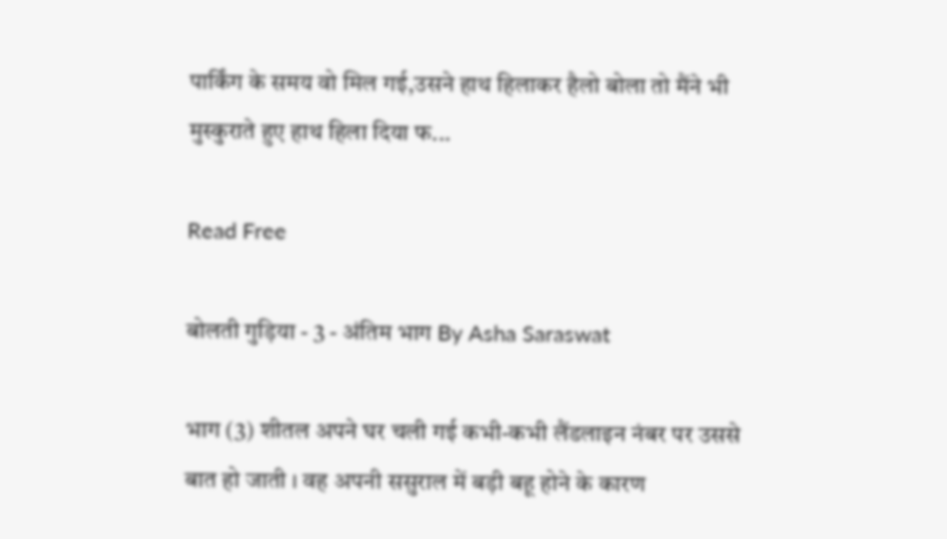पार्किंग के समय वो मिल गई,उसने हाथ हिलाकर हैलो बोला तो मैंने भी मुस्कुराते हुए हाथ हिला दिया फ...

Read Free

बोलती गुड़िया - 3 - अंतिम भाग By Asha Saraswat

भाग (3) शीतल अपने घर चली गई कभी-कभी लैंडलाइन नंबर पर उससे बात हो जाती । वह अपनी ससुराल में बड़ी बहू होने के कारण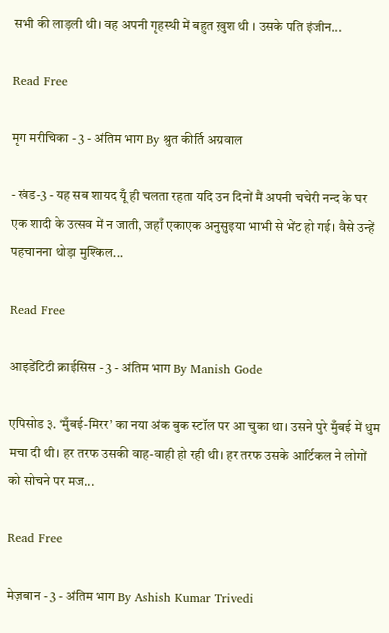सभी की लाड़ली थी। वह अपनी गृहस्थी में बहुत ख़ुश थी । उसके पति इंजीन...

Read Free

मृग मरीचिका - 3 - अंतिम भाग By श्रुत कीर्ति अग्रवाल

- खंड-3 - यह सब शायद यूँ ही चलता रहता यदि उन दिनों मैं अपनी चचेरी नन्द के घर एक शादी के उत्सव में न जाती, जहाँ एकाएक अनुसुइया भाभी से भेंट हो गई। वैसे उन्हें पहचानना थोड़ा मुश्किल...

Read Free

आइडेंटिटी क्राईसिस - 3 - अंतिम भाग By Manish Gode

एपिसोड ३. ‘मुँबई-मिरर’ का नया अंक बुक स्टॉल पर आ चुका था। उसने पुरे मुँबई में धुम मचा दी थी। हर तरफ उसकी वाह-वाही हो रही थी। हर तरफ उसके आर्टिकल ने लोगों को सोचने पर मज...

Read Free

मेज़बान - 3 - अंतिम भाग By Ashish Kumar Trivedi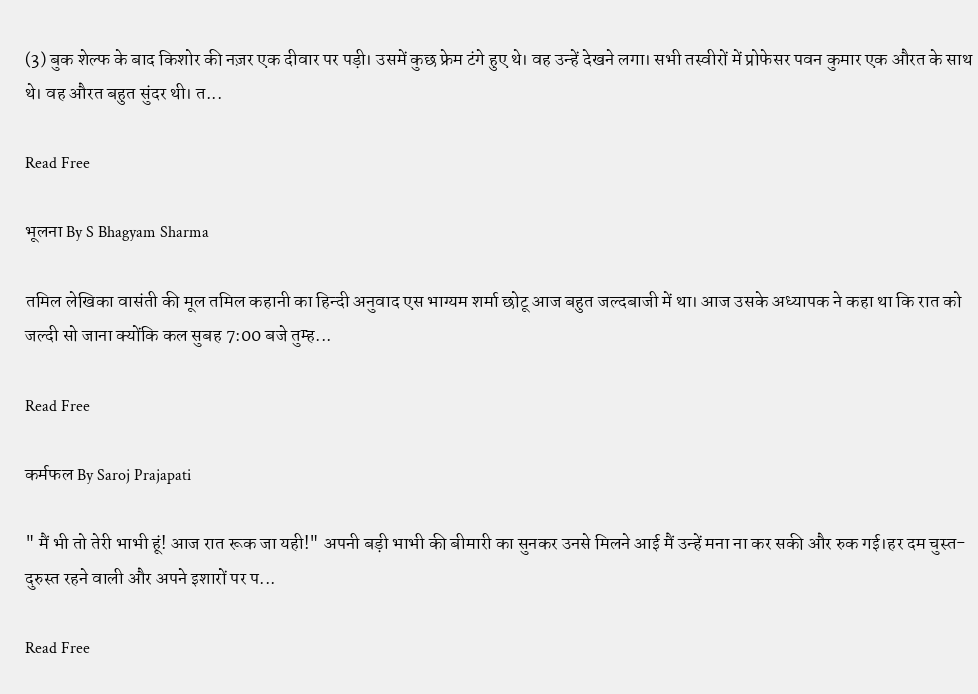(3) बुक शेल्फ के बाद किशोर की नज़र एक दीवार पर पड़ी। उसमें कुछ फ्रेम टंगे हुए थे। वह उन्हें देखने लगा। सभी तस्वीरों में प्रोफेसर पवन कुमार एक औरत के साथ थे। वह औरत बहुत सुंदर थी। त...

Read Free

भूलना By S Bhagyam Sharma

तमिल लेखिका वासंती की मूल तमिल कहानी का हिन्दी अनुवाद एस भाग्यम शर्मा छोटू आज बहुत जल्दबाजी में था। आज उसके अध्यापक ने कहा था कि रात को जल्दी सो जाना क्योंकि कल सुबह 7:00 बजे तुम्ह...

Read Free

कर्मफल By Saroj Prajapati

" मैं भी तो तेरी भाभी हूं! आज रात रूक जा यही!" अपनी बड़ी भाभी की बीमारी का सुनकर उनसे मिलने आई मैं उन्हें मना ना कर सकी और रुक गई।हर दम चुस्त-दुरुस्त रहने वाली और अपने इशारों पर प...

Read Free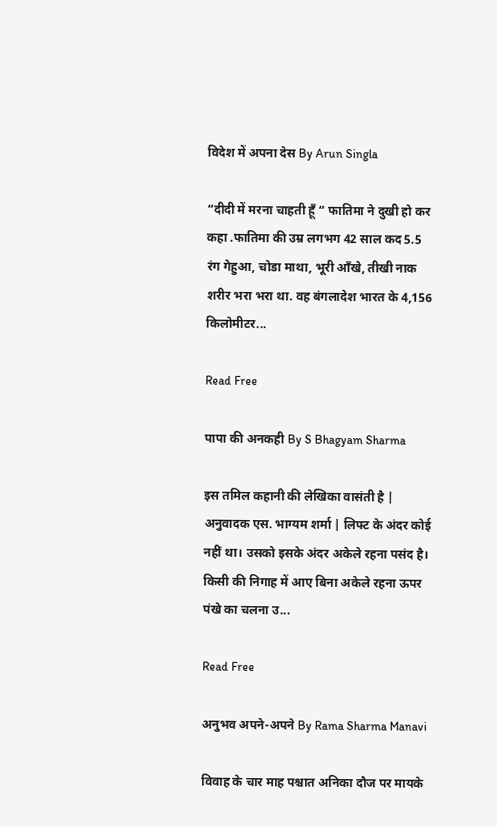विदेश में अपना देस By Arun Singla

“दीदी में मरना चाहती हूँ “ फातिमा ने दुखी हो कर कहा .फातिमा की उम्र लगभग 42 साल कद 5.5 रंग गेहुआ, चोडा माथा, भूरी आँखे, तीखी नाक शरीर भरा भरा था. वह बंगलादेश भारत के 4,156 किलोमीटर...

Read Free

पापा की अनकही By S Bhagyam Sharma

इस तमिल कहानी की लेखिका वासंती है | अनुवादक एस. भाग्यम शर्मा | लिफ्ट के अंदर कोई नहीं था। उसको इसके अंदर अकेले रहना पसंद है। किसी की निगाह में आए बिना अकेले रहना ऊपर पंखे का चलना उ...

Read Free

अनुभव अपने-अपने By Rama Sharma Manavi

विवाह के चार माह पश्चात अनिका दौज पर मायके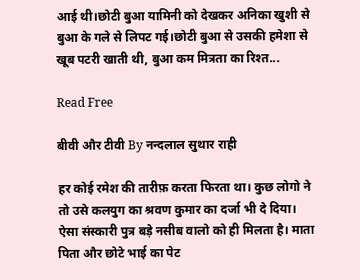आई थी।छोटी बुआ यामिनी को देखकर अनिका खुशी से बुआ के गले से लिपट गई।छोटी बुआ से उसकी हमेशा से खूब पटरी खाती थी, बुआ कम मित्रता का रिश्त...

Read Free

बीवी और टीवी By नन्दलाल सुथार राही

हर कोई रमेश की तारीफ़ करता फिरता था। कुछ लोगो ने तो उसे कलयुग का श्रवण कुमार का दर्जा भी दे दिया। ऐसा संस्कारी पुत्र बड़े नसीब वालो को ही मिलता है। माता पिता और छोटे भाई का पेट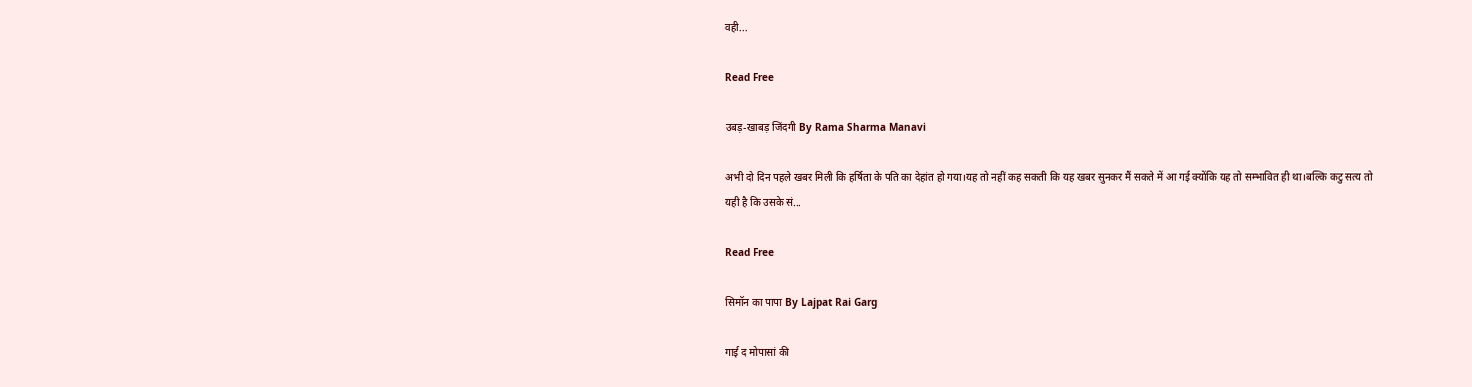वही...

Read Free

उबड़-खाबड़ जिंदगी By Rama Sharma Manavi

अभी दो दिन पहले खबर मिली कि हर्षिता के पति का देहांत हो गया।यह तो नहीं कह सकती कि यह खबर सुनकर मैं सकते में आ गई क्योंकि यह तो सम्भावित ही था।बल्कि कटु सत्य तो यही है कि उसके सं...

Read Free

सिमॉन का पापा By Lajpat Rai Garg

गाई द मोपासां की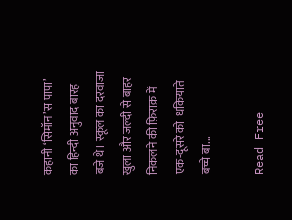कहानी ‘सिमॉन’स पापा’ का हिन्दी अनुवाद बारह बजे थे। स्कूल का दरवाजा खुला और जल्दी से बाहर निकलने की फ़िराक़ में एक-दूसरे को  धकियाते बच्चे बा...

Read Free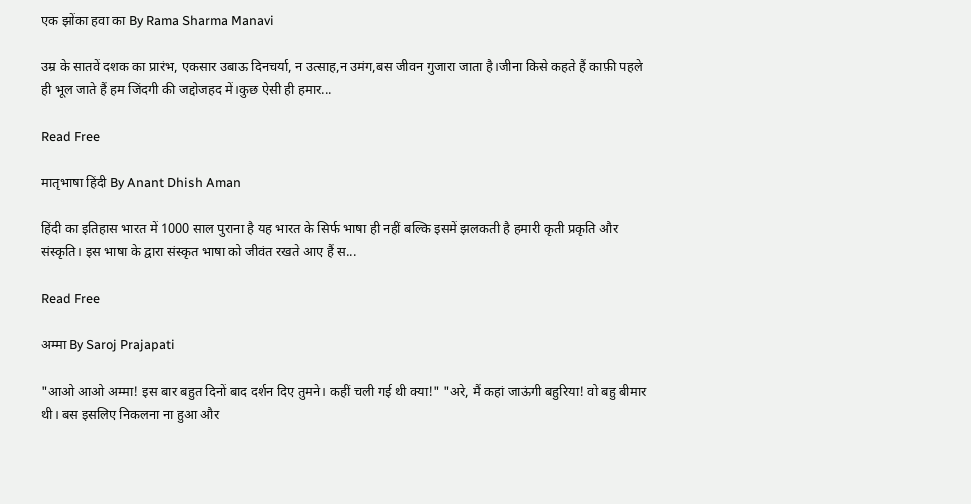एक झोंका हवा का By Rama Sharma Manavi

उम्र के सातवें दशक का प्रारंभ, एकसार उबाऊ दिनचर्या, न उत्साह,न उमंग,बस जीवन गुजारा जाता है।जीना किसे कहते हैं काफ़ी पहले ही भूल जाते हैं हम जिंदगी की जद्दोजहद में।कुछ ऐसी ही हमार...

Read Free

मातृभाषा हिंदी By Anant Dhish Aman

हिंदी का इतिहास भारत में 1000 साल पुराना है यह भारत के सिर्फ भाषा ही नहीं बल्कि इसमें झलकती है हमारी कृती प्रकृति और संस्कृति। इस भाषा के द्वारा संस्कृत भाषा को जीवंत रखते आए हैं स...

Read Free

अम्मा By Saroj Prajapati

"आओ आओ अम्मा! इस बार बहुत दिनों बाद दर्शन दिए तुमने। कहीं चली गई थी क्या!" "अरे, मैं कहां जाऊंगी बहुरिया! वो बहु बीमार थी। बस इसलिए निकलना ना हुआ और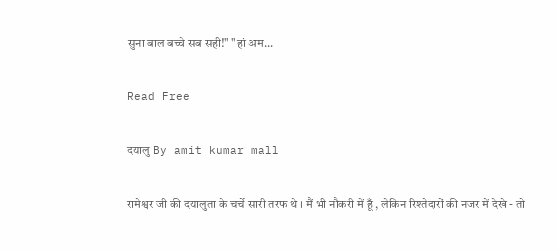सुना बाल बच्चे सब सही!" "हां अम...

Read Free

दयालु By amit kumar mall

रामेश्वर जी की दयालुता के चर्चे सारी तरफ थे । मैं भी नौकरी में हूँ , लेकिन रिश्तेदारों की नजर में देखे - तो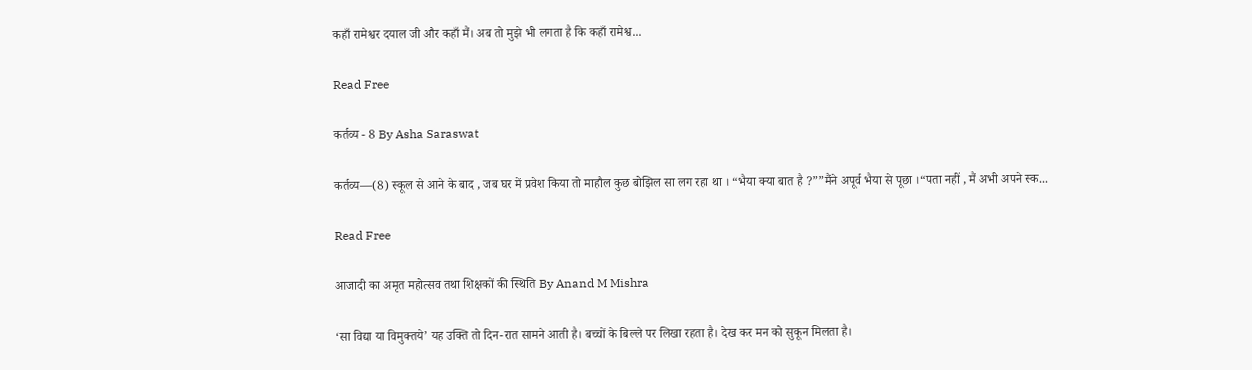कहाँ रामेश्वर दयाल जी और कहाँ मैं। अब तो मुझे भी लगता है कि कहाँ रामेश्व...

Read Free

कर्तव्य - 8 By Asha Saraswat

कर्तव्य—(8) स्कूल से आने के बाद , जब घर में प्रवेश किया तो माहौल कुछ बोझिल सा लग रहा था । “भैया क्या बात है ?””मैंने अपूर्व भैया से पूछा ।“पता नहीं , मैं अभी अपने स्क...

Read Free

आजादी का अमृत महोत्सव तथा शिक्षकों की स्थिति By Anand M Mishra

‘सा विद्या या विमुक्तये’ यह उक्ति तो दिन-रात सामने आती है। बच्चों के बिल्ले पर लिखा रहता है। देख कर मन को सुकून मिलता है।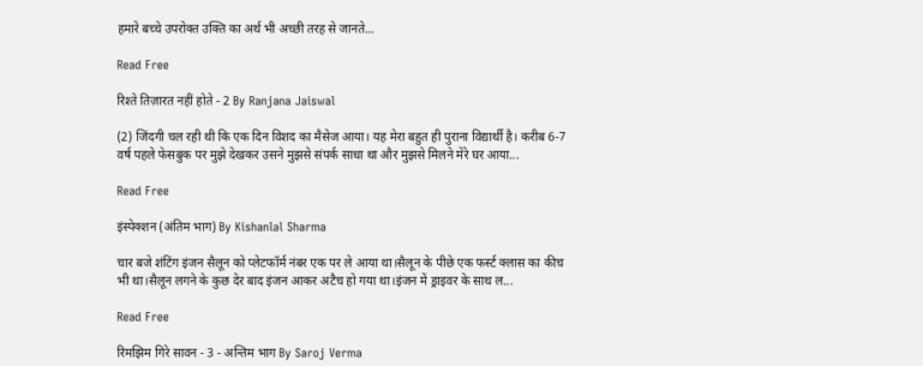हमारे बच्चे उपरोक्त उक्ति का अर्थ भी अच्छी तरह से जानते...

Read Free

रिश्ते तिज़ारत नहीं होते - 2 By Ranjana Jaiswal

(2) जिंदगी चल रही थी कि एक दिन विशद का मैसेज आया। यह मेरा बहुत ही पुराना विद्यार्थी है। करीब 6-7 वर्ष पहले फेसबुक पर मुझे देखकर उसने मुझसे संपर्क साधा था और मुझसे मिलने मेरे घर आया...

Read Free

इंस्पेक्शन (अंतिम भाग) By Kishanlal Sharma

चार बजे शंटिंग इंजन सैलून को प्लेटफॉर्म नंबर एक पर ले आया था।सैलून के पीछे एक फर्स्ट क्लास का कीच भी था।सैलून लगने के कुछ देर बाद इंजन आकर अटैच हो गया था।इंजन में ड्राइवर के साथ ल...

Read Free

रिमझिम गिरे सावन - 3 - अन्तिम भाग By Saroj Verma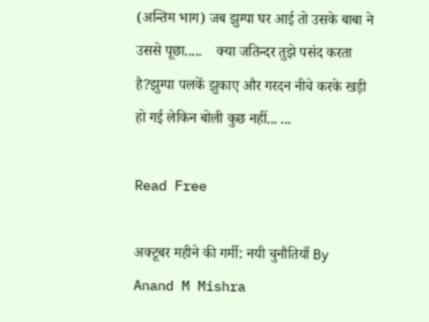(अन्तिम भाग) जब झुम्पा घर आई तो उसके बाबा ने उससे पूछा.....    क्या जतिन्दर तुझे पसंद करता है?झुम्पा पलकें झुकाए और गरदन नीचे करके खड़ी हो गई लेकिन बोली कुछ नहीं... ...

Read Free

अक्टूबर महीने की गर्मी: नयी चुनौतियाँ By Anand M Mishra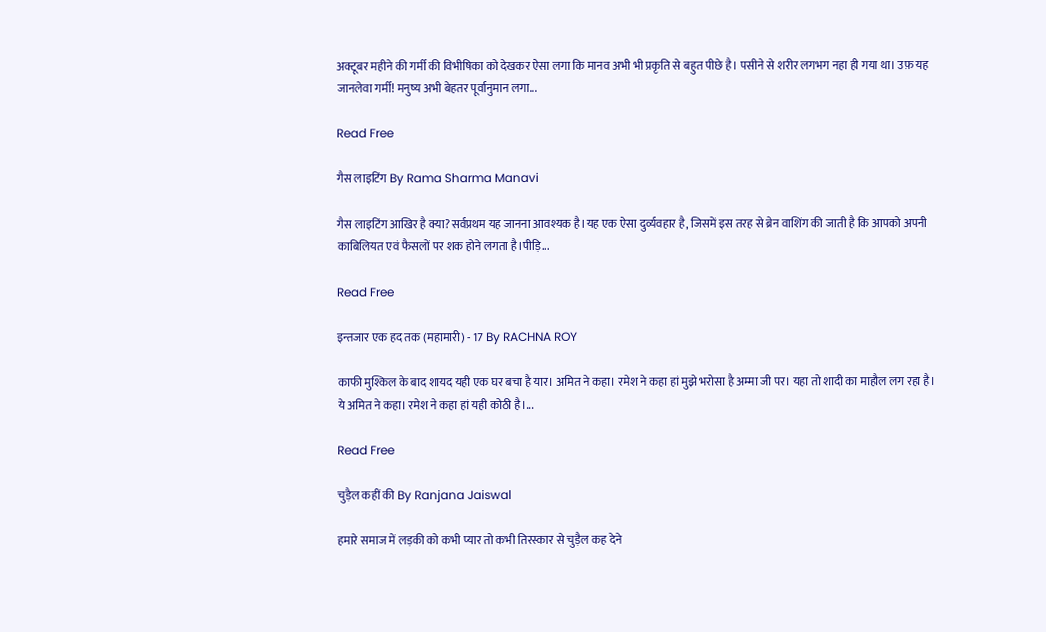अक्टूबर महीने की गर्मी की विभीषिका को देखकर ऐसा लगा कि मानव अभी भी प्रकृति से बहुत पीछे है। पसीने से शरीर लगभग नहा ही गया था। उफ़ यह जानलेवा गर्मी! मनुष्य अभी बेहतर पूर्वानुमान लगा...

Read Free

गैस लाइटिंग By Rama Sharma Manavi

गैस लाइटिंग आखिर है क्या?सर्वप्रथम यह जानना आवश्यक है।यह एक ऐसा दुर्व्यवहार है, जिसमें इस तरह से ब्रेन वाशिंग की जाती है कि आपको अपनी काबिलियत एवं फैसलों पर शक होने लगता है।पीड़ि...

Read Free

इन्तजार एक हद तक (महामारी) - 17 By RACHNA ROY

काफी मुश्किल के बाद शायद यही एक घर बचा है यार। अमित ने कहा। रमेश ने कहा हां मुझे भरोसा है अम्मा जी पर। यहा तो शादी का माहौल लग रहा है। ये अमित ने कहा। रमेश ने कहा हां यही कोठी है।...

Read Free

चुड़ैल कहीं की By Ranjana Jaiswal

हमारे समाज में लड़की को कभी प्यार तो कभी तिरस्कार से चुड़ैल कह देने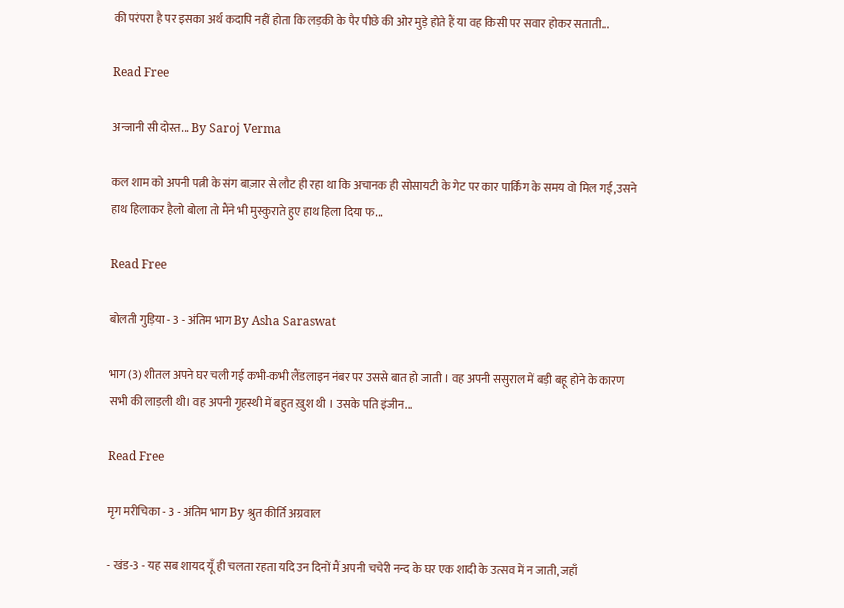की परंपरा है पर इसका अर्थ कदापि नहीं होता कि लड़की के पैर पीछे की ओर मुड़े होते हैं या वह किसी पर सवार होकर सताती...

Read Free

अन्जानी सी दोस्त... By Saroj Verma

कल शाम को अपनी पत्नी के संग बाज़ार से लौट ही रहा था कि अचानक ही सोसायटी के गेट पर कार पार्किंग के समय वो मिल गई,उसने हाथ हिलाकर हैलो बोला तो मैंने भी मुस्कुराते हुए हाथ हिला दिया फ...

Read Free

बोलती गुड़िया - 3 - अंतिम भाग By Asha Saraswat

भाग (3) शीतल अपने घर चली गई कभी-कभी लैंडलाइन नंबर पर उससे बात हो जाती । वह अपनी ससुराल में बड़ी बहू होने के कारण सभी की लाड़ली थी। वह अपनी गृहस्थी में बहुत ख़ुश थी । उसके पति इंजीन...

Read Free

मृग मरीचिका - 3 - अंतिम भाग By श्रुत कीर्ति अग्रवाल

- खंड-3 - यह सब शायद यूँ ही चलता रहता यदि उन दिनों मैं अपनी चचेरी नन्द के घर एक शादी के उत्सव में न जाती, जहाँ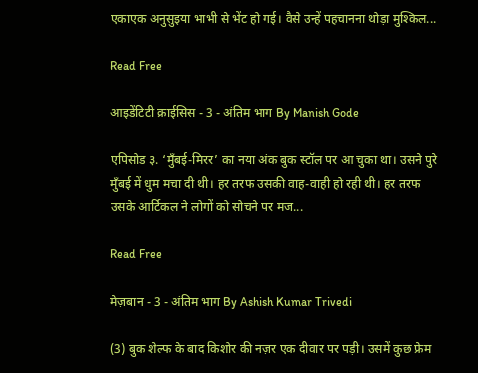एकाएक अनुसुइया भाभी से भेंट हो गई। वैसे उन्हें पहचानना थोड़ा मुश्किल...

Read Free

आइडेंटिटी क्राईसिस - 3 - अंतिम भाग By Manish Gode

एपिसोड ३. ‘मुँबई-मिरर’ का नया अंक बुक स्टॉल पर आ चुका था। उसने पुरे मुँबई में धुम मचा दी थी। हर तरफ उसकी वाह-वाही हो रही थी। हर तरफ उसके आर्टिकल ने लोगों को सोचने पर मज...

Read Free

मेज़बान - 3 - अंतिम भाग By Ashish Kumar Trivedi

(3) बुक शेल्फ के बाद किशोर की नज़र एक दीवार पर पड़ी। उसमें कुछ फ्रेम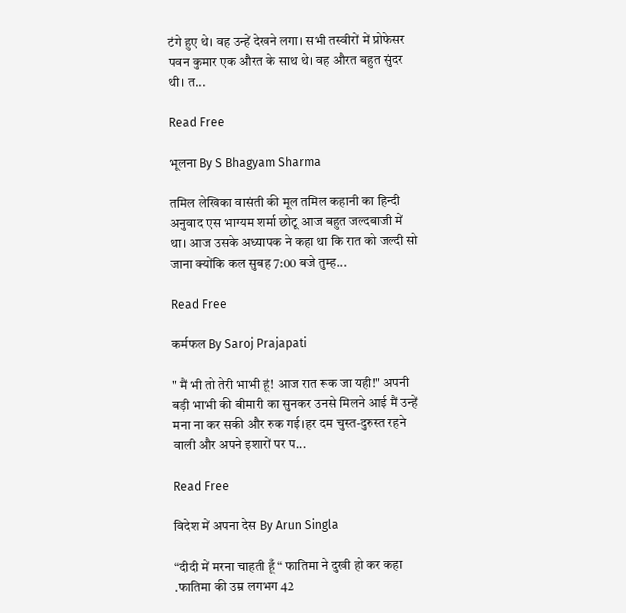टंगे हुए थे। वह उन्हें देखने लगा। सभी तस्वीरों में प्रोफेसर पवन कुमार एक औरत के साथ थे। वह औरत बहुत सुंदर थी। त...

Read Free

भूलना By S Bhagyam Sharma

तमिल लेखिका वासंती की मूल तमिल कहानी का हिन्दी अनुवाद एस भाग्यम शर्मा छोटू आज बहुत जल्दबाजी में था। आज उसके अध्यापक ने कहा था कि रात को जल्दी सो जाना क्योंकि कल सुबह 7:00 बजे तुम्ह...

Read Free

कर्मफल By Saroj Prajapati

" मैं भी तो तेरी भाभी हूं! आज रात रूक जा यही!" अपनी बड़ी भाभी की बीमारी का सुनकर उनसे मिलने आई मैं उन्हें मना ना कर सकी और रुक गई।हर दम चुस्त-दुरुस्त रहने वाली और अपने इशारों पर प...

Read Free

विदेश में अपना देस By Arun Singla

“दीदी में मरना चाहती हूँ “ फातिमा ने दुखी हो कर कहा .फातिमा की उम्र लगभग 42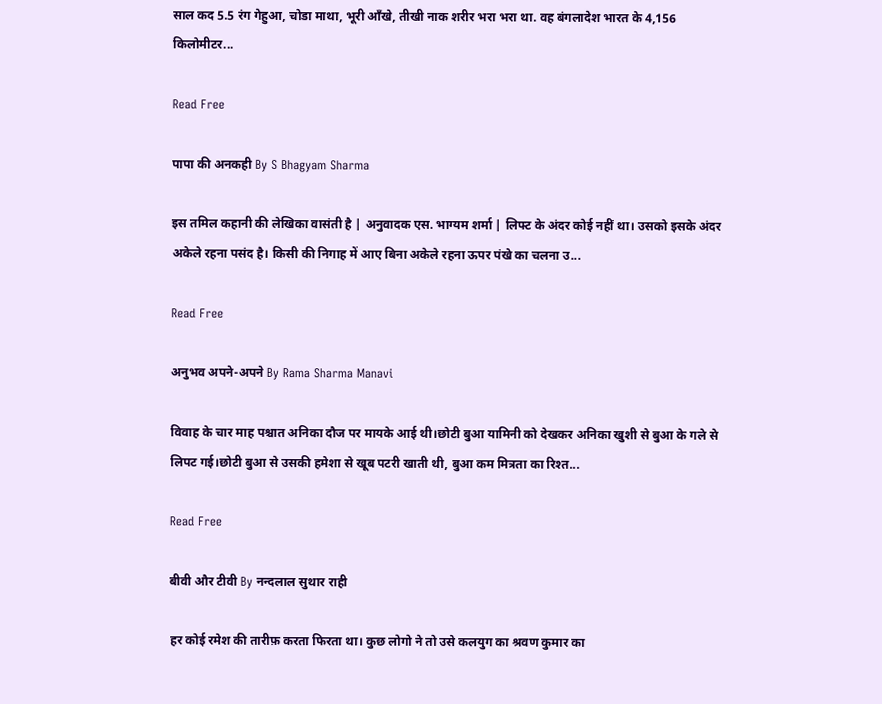साल कद 5.5 रंग गेहुआ, चोडा माथा, भूरी आँखे, तीखी नाक शरीर भरा भरा था. वह बंगलादेश भारत के 4,156 किलोमीटर...

Read Free

पापा की अनकही By S Bhagyam Sharma

इस तमिल कहानी की लेखिका वासंती है | अनुवादक एस. भाग्यम शर्मा | लिफ्ट के अंदर कोई नहीं था। उसको इसके अंदर अकेले रहना पसंद है। किसी की निगाह में आए बिना अकेले रहना ऊपर पंखे का चलना उ...

Read Free

अनुभव अपने-अपने By Rama Sharma Manavi

विवाह के चार माह पश्चात अनिका दौज पर मायके आई थी।छोटी बुआ यामिनी को देखकर अनिका खुशी से बुआ के गले से लिपट गई।छोटी बुआ से उसकी हमेशा से खूब पटरी खाती थी, बुआ कम मित्रता का रिश्त...

Read Free

बीवी और टीवी By नन्दलाल सुथार राही

हर कोई रमेश की तारीफ़ करता फिरता था। कुछ लोगो ने तो उसे कलयुग का श्रवण कुमार का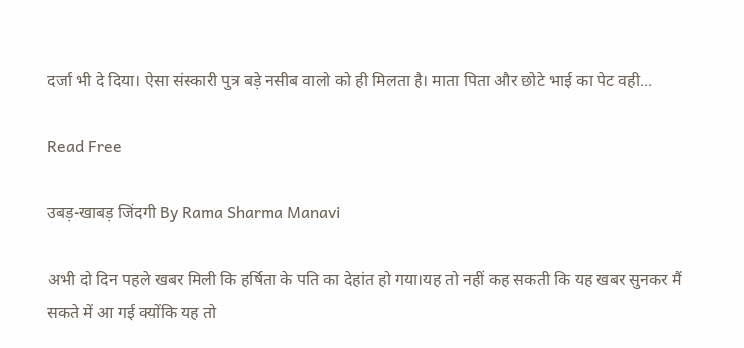दर्जा भी दे दिया। ऐसा संस्कारी पुत्र बड़े नसीब वालो को ही मिलता है। माता पिता और छोटे भाई का पेट वही...

Read Free

उबड़-खाबड़ जिंदगी By Rama Sharma Manavi

अभी दो दिन पहले खबर मिली कि हर्षिता के पति का देहांत हो गया।यह तो नहीं कह सकती कि यह खबर सुनकर मैं सकते में आ गई क्योंकि यह तो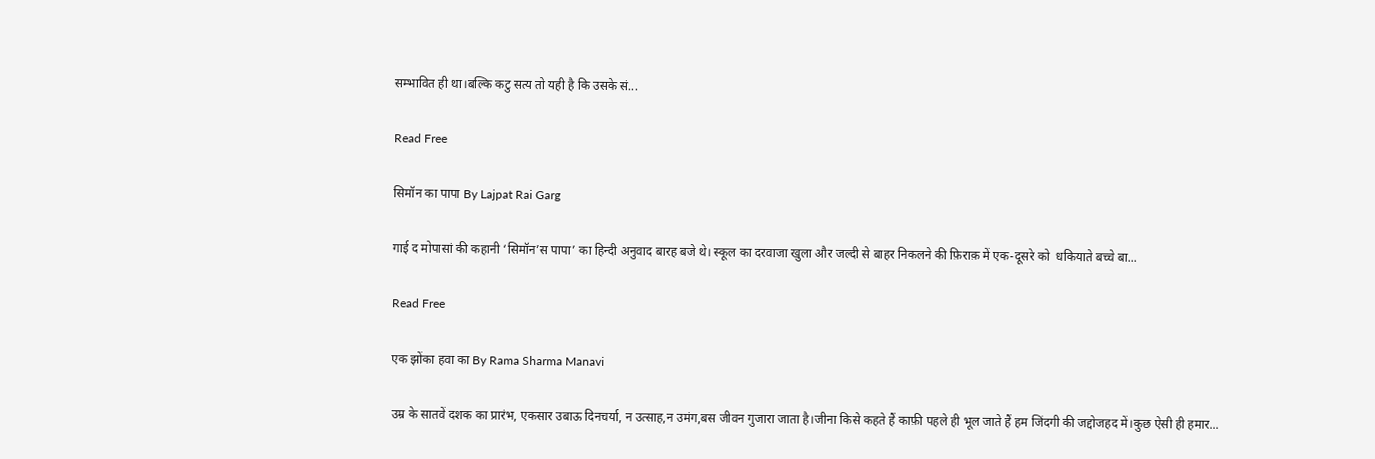सम्भावित ही था।बल्कि कटु सत्य तो यही है कि उसके सं...

Read Free

सिमॉन का पापा By Lajpat Rai Garg

गाई द मोपासां की कहानी ‘सिमॉन’स पापा’ का हिन्दी अनुवाद बारह बजे थे। स्कूल का दरवाजा खुला और जल्दी से बाहर निकलने की फ़िराक़ में एक-दूसरे को  धकियाते बच्चे बा...

Read Free

एक झोंका हवा का By Rama Sharma Manavi

उम्र के सातवें दशक का प्रारंभ, एकसार उबाऊ दिनचर्या, न उत्साह,न उमंग,बस जीवन गुजारा जाता है।जीना किसे कहते हैं काफ़ी पहले ही भूल जाते हैं हम जिंदगी की जद्दोजहद में।कुछ ऐसी ही हमार...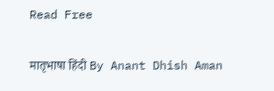Read Free

मातृभाषा हिंदी By Anant Dhish Aman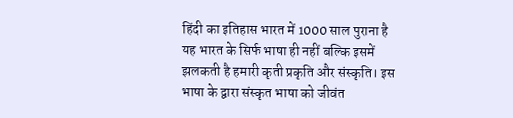हिंदी का इतिहास भारत में 1000 साल पुराना है यह भारत के सिर्फ भाषा ही नहीं बल्कि इसमें झलकती है हमारी कृती प्रकृति और संस्कृति। इस भाषा के द्वारा संस्कृत भाषा को जीवंत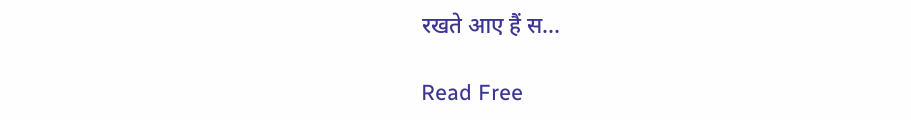रखते आए हैं स...

Read Free